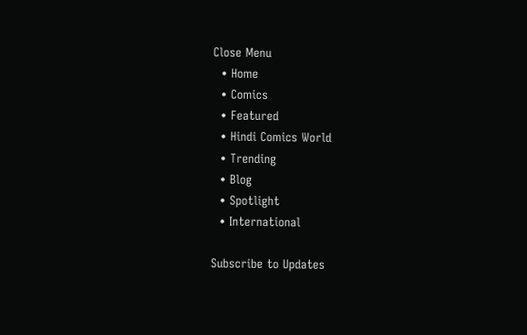Close Menu
  • Home
  • Comics
  • Featured
  • Hindi Comics World
  • Trending
  • Blog
  • Spotlight
  • International

Subscribe to Updates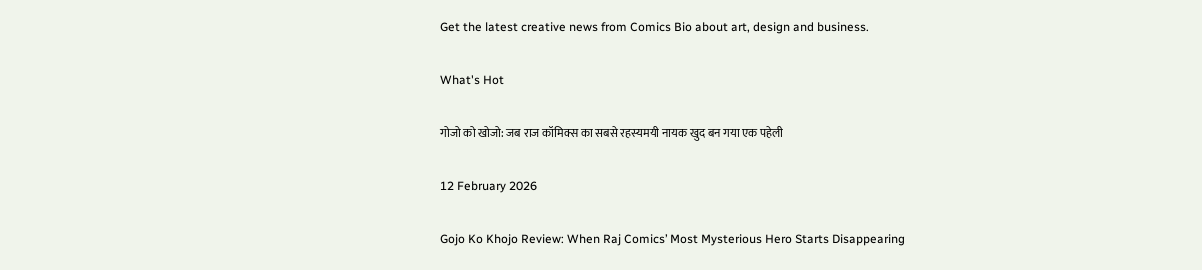Get the latest creative news from Comics Bio about art, design and business.

What's Hot

गोजो को खोजो: जब राज कॉमिक्स का सबसे रहस्यमयी नायक खुद बन गया एक पहेली

12 February 2026

Gojo Ko Khojo Review: When Raj Comics’ Most Mysterious Hero Starts Disappearing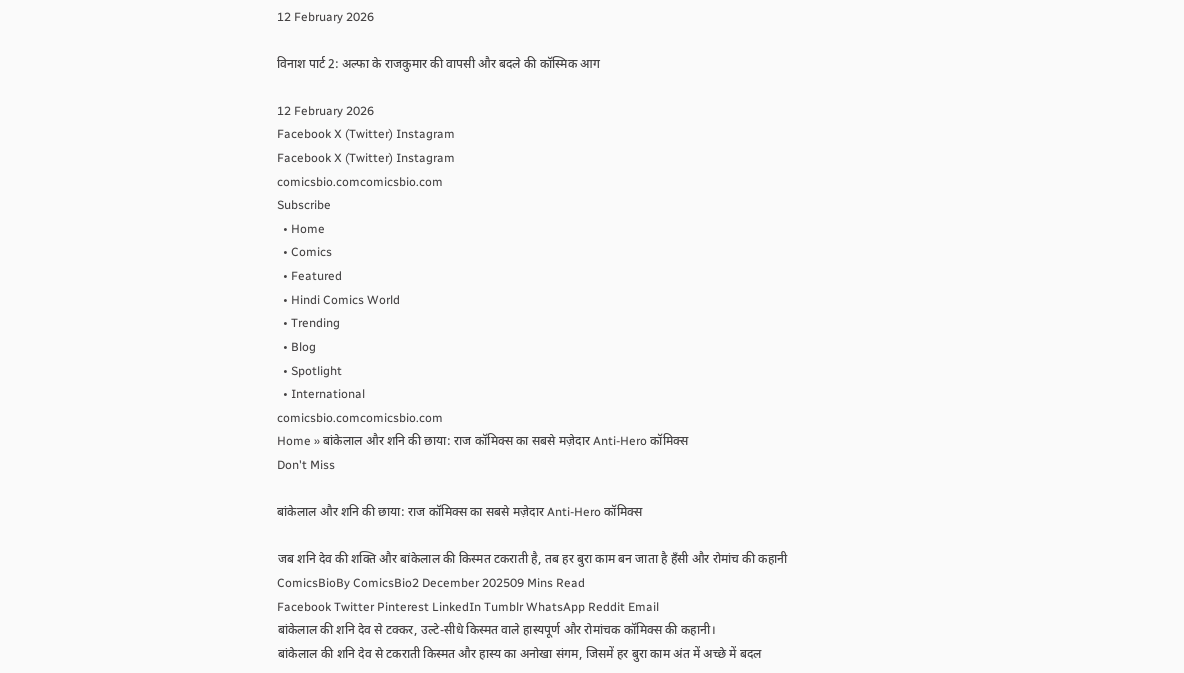12 February 2026

विनाश पार्ट 2: अल्फा के राजकुमार की वापसी और बदले की कॉस्मिक आग

12 February 2026
Facebook X (Twitter) Instagram
Facebook X (Twitter) Instagram
comicsbio.comcomicsbio.com
Subscribe
  • Home
  • Comics
  • Featured
  • Hindi Comics World
  • Trending
  • Blog
  • Spotlight
  • International
comicsbio.comcomicsbio.com
Home » बांकेलाल और शनि की छाया: राज कॉमिक्स का सबसे मज़ेदार Anti-Hero कॉमिक्स
Don't Miss

बांकेलाल और शनि की छाया: राज कॉमिक्स का सबसे मज़ेदार Anti-Hero कॉमिक्स

जब शनि देव की शक्ति और बांकेलाल की किस्मत टकराती है, तब हर बुरा काम बन जाता है हँसी और रोमांच की कहानी
ComicsBioBy ComicsBio2 December 202509 Mins Read
Facebook Twitter Pinterest LinkedIn Tumblr WhatsApp Reddit Email
बांकेलाल की शनि देव से टक्कर, उल्टे-सीधे किस्मत वाले हास्यपूर्ण और रोमांचक कॉमिक्स की कहानी।
बांकेलाल की शनि देव से टकराती किस्मत और हास्य का अनोखा संगम, जिसमें हर बुरा काम अंत में अच्छे में बदल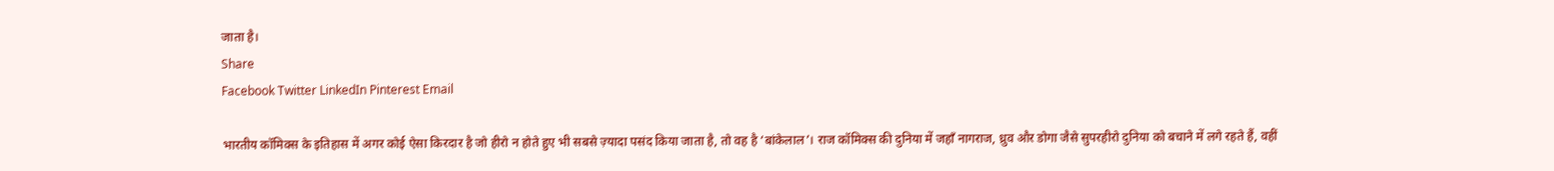जाता है।
Share
Facebook Twitter LinkedIn Pinterest Email

भारतीय कॉमिक्स के इतिहास में अगर कोई ऐसा किरदार है जो हीरो न होते हुए भी सबसे ज़्यादा पसंद किया जाता है, तो वह है ‘बांकेलाल’। राज कॉमिक्स की दुनिया में जहाँ नागराज, ध्रुव और डोगा जैसे सुपरहीरो दुनिया को बचाने में लगे रहते हैं, वहीं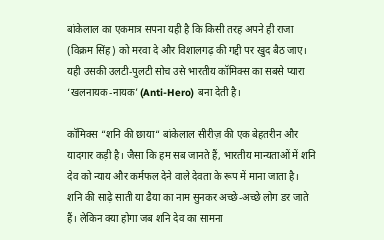बांकेलाल का एकमात्र सपना यही है कि किसी तरह अपने ही राजा (विक्रम सिंह) को मरवा दे और विशालगढ़ की गद्दी पर खुद बैठ जाए। यही उसकी उलटी-पुलटी सोच उसे भारतीय कॉमिक्स का सबसे प्यारा ‘खलनायक-नायक’ (Anti-Hero) बना देती है।

कॉमिक्स “शनि की छाया“ बांकेलाल सीरीज़ की एक बेहतरीन और यादगार कड़ी है। जैसा कि हम सब जानते हैं, भारतीय मान्यताओं में शनि देव को न्याय और कर्मफल देने वाले देवता के रूप में माना जाता है। शनि की साढ़े साती या ढैया का नाम सुनकर अच्छे-अच्छे लोग डर जाते हैं। लेकिन क्या होगा जब शनि देव का सामना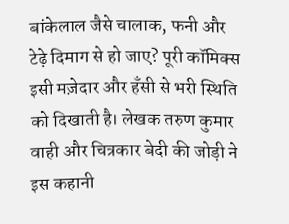बांकेलाल जैसे चालाक, फनी और टेढ़े दिमाग से हो जाए? पूरी कॉमिक्स इसी मज़ेदार और हँसी से भरी स्थिति को दिखाती है। लेखक तरुण कुमार वाही और चित्रकार बेदी की जोड़ी ने इस कहानी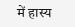में हास्य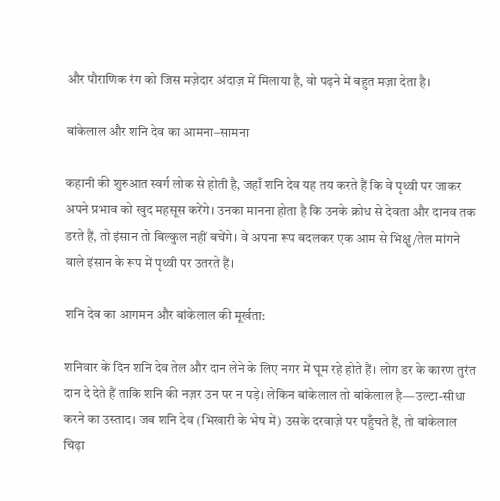और पौराणिक रंग को जिस मज़ेदार अंदाज़ में मिलाया है, वो पढ़ने में बहुत मज़ा देता है।

बांकेलाल और शनि देव का आमना–सामना

कहानी की शुरुआत स्वर्ग लोक से होती है, जहाँ शनि देव यह तय करते हैं कि वे पृथ्वी पर जाकर अपने प्रभाव को खुद महसूस करेंगे। उनका मानना होता है कि उनके क्रोध से देवता और दानव तक डरते हैं, तो इंसान तो बिल्कुल नहीं बचेंगे। वे अपना रूप बदलकर एक आम से भिक्षु/तेल मांगने वाले इंसान के रूप में पृथ्वी पर उतरते हैं।

शनि देव का आगमन और बांकेलाल की मूर्खता:

शनिवार के दिन शनि देव तेल और दान लेने के लिए नगर में घूम रहे होते हैं। लोग डर के कारण तुरंत दान दे देते हैं ताकि शनि की नज़र उन पर न पड़े। लेकिन बांकेलाल तो बांकेलाल है—उल्टा-सीधा करने का उस्ताद। जब शनि देव (भिखारी के भेष में) उसके दरवाज़े पर पहुँचते हैं, तो बांकेलाल चिढ़ा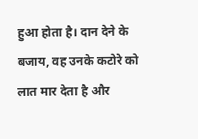हुआ होता है। दान देने के बजाय, वह उनके कटोरे को लात मार देता है और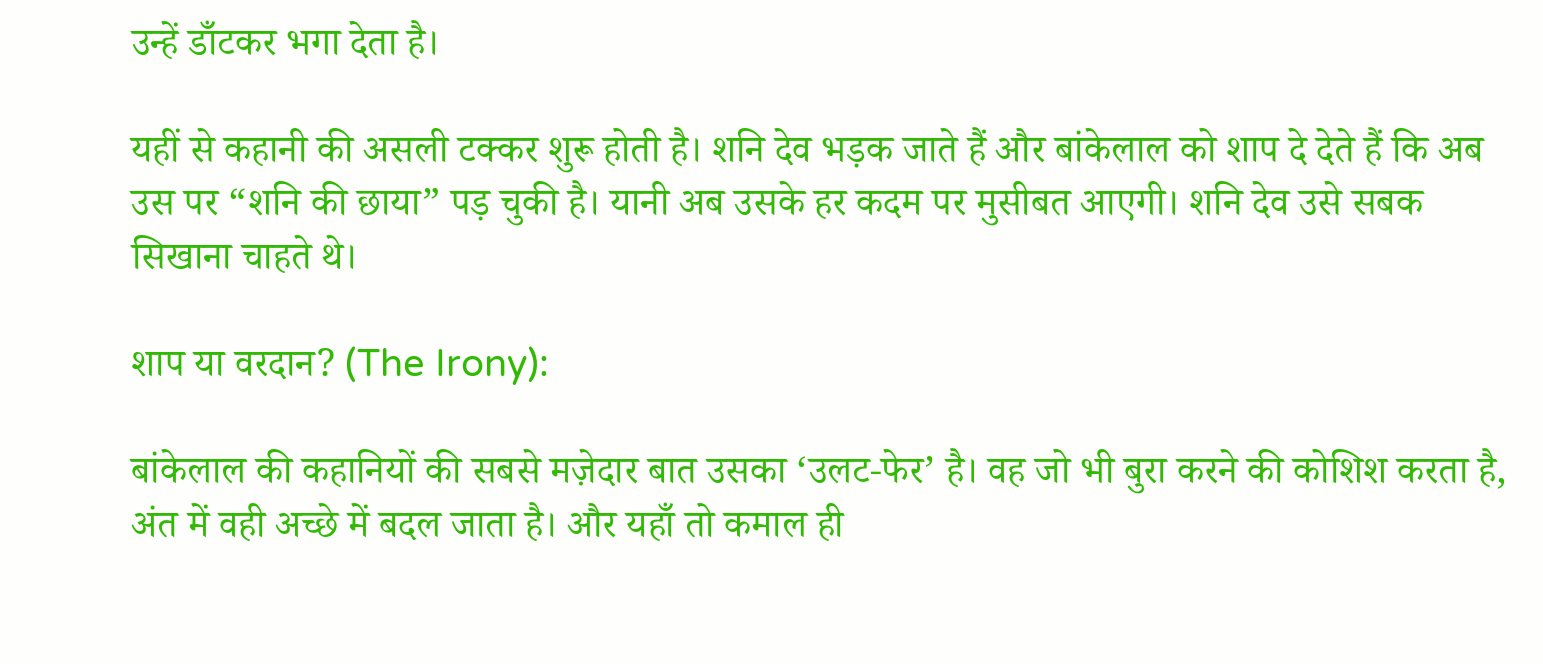उन्हें डाँटकर भगा देता है।

यहीं से कहानी की असली टक्कर शुरू होती है। शनि देव भड़क जाते हैं और बांकेलाल को शाप दे देते हैं कि अब उस पर “शनि की छाया” पड़ चुकी है। यानी अब उसके हर कदम पर मुसीबत आएगी। शनि देव उसे सबक सिखाना चाहते थे।

शाप या वरदान? (The Irony):

बांकेलाल की कहानियों की सबसे मज़ेदार बात उसका ‘उलट-फेर’ है। वह जो भी बुरा करने की कोशिश करता है, अंत में वही अच्छे में बदल जाता है। और यहाँ तो कमाल ही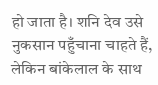हो जाता है। शनि देव उसे नुकसान पहुँचाना चाहते हैं, लेकिन बांकेलाल के साथ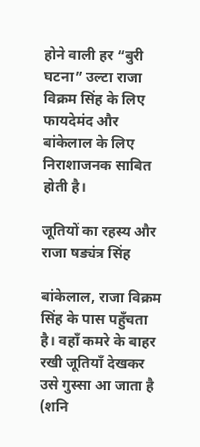होने वाली हर “बुरी घटना” उल्टा राजा विक्रम सिंह के लिए फायदेमंद और बांकेलाल के लिए निराशाजनक साबित होती है।

जूतियों का रहस्य और राजा षड्यंत्र सिंह

बांकेलाल, राजा विक्रम सिंह के पास पहुँचता है। वहाँ कमरे के बाहर रखी जूतियाँ देखकर उसे गुस्सा आ जाता है (शनि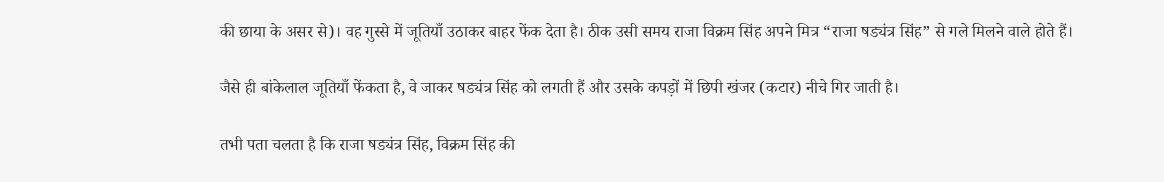की छाया के असर से)। वह गुस्से में जूतियाँ उठाकर बाहर फेंक देता है। ठीक उसी समय राजा विक्रम सिंह अपने मित्र “राजा षड्यंत्र सिंह” से गले मिलने वाले होते हैं।

जैसे ही बांकेलाल जूतियाँ फेंकता है, वे जाकर षड्यंत्र सिंह को लगती हैं और उसके कपड़ों में छिपी खंजर (कटार) नीचे गिर जाती है।

तभी पता चलता है कि राजा षड्यंत्र सिंह, विक्रम सिंह की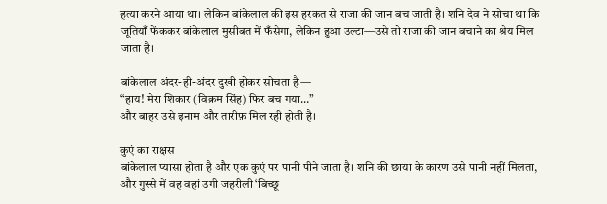हत्या करने आया था। लेकिन बांकेलाल की इस हरकत से राजा की जान बच जाती है। शनि देव ने सोचा था कि जूतियाँ फेंककर बांकेलाल मुसीबत में फँसेगा, लेकिन हुआ उल्टा—उसे तो राजा की जान बचाने का श्रेय मिल जाता है।

बांकेलाल अंदर-ही-अंदर दुखी होकर सोचता है—
“हाय! मेरा शिकार (विक्रम सिंह) फिर बच गया…”
और बाहर उसे इनाम और तारीफ़ मिल रही होती है।

कुएं का राक्षस
बांकेलाल प्यासा होता है और एक कुएं पर पानी पीने जाता है। शनि की छाया के कारण उसे पानी नहीं मिलता, और गुस्से में वह वहां उगी जहरीली ‘बिच्छू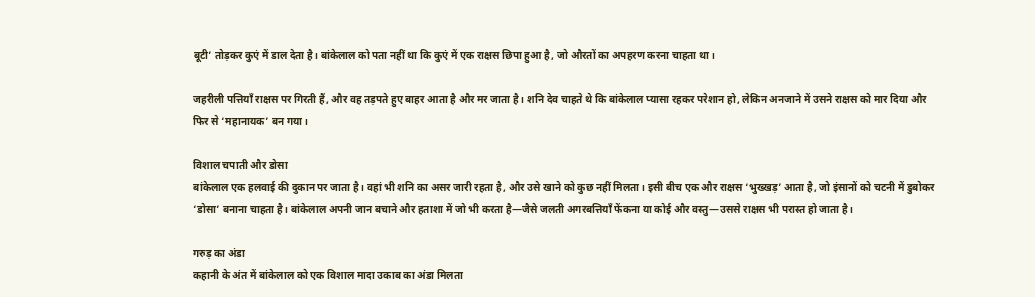बूटी’ तोड़कर कुएं में डाल देता है। बांकेलाल को पता नहीं था कि कुएं में एक राक्षस छिपा हुआ है, जो औरतों का अपहरण करना चाहता था।

जहरीली पत्तियाँ राक्षस पर गिरती हैं, और वह तड़पते हुए बाहर आता है और मर जाता है। शनि देव चाहते थे कि बांकेलाल प्यासा रहकर परेशान हो, लेकिन अनजाने में उसने राक्षस को मार दिया और फिर से ‘महानायक’ बन गया।

विशाल चपाती और डोसा
बांकेलाल एक हलवाई की दुकान पर जाता है। वहां भी शनि का असर जारी रहता है, और उसे खाने को कुछ नहीं मिलता। इसी बीच एक और राक्षस ‘भुख्खड़’ आता है, जो इंसानों को चटनी में डुबोकर ‘डोसा’ बनाना चाहता है। बांकेलाल अपनी जान बचाने और हताशा में जो भी करता है—जैसे जलती अगरबत्तियाँ फेंकना या कोई और वस्तु—उससे राक्षस भी परास्त हो जाता है।

गरुड़ का अंडा
कहानी के अंत में बांकेलाल को एक विशाल मादा उकाब का अंडा मिलता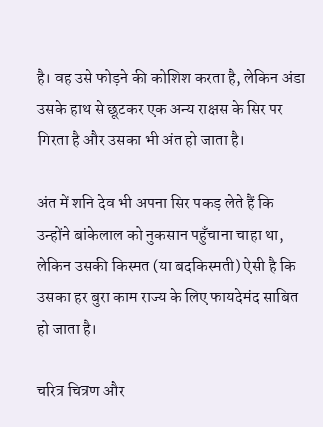है। वह उसे फोड़ने की कोशिश करता है, लेकिन अंडा उसके हाथ से छूटकर एक अन्य राक्षस के सिर पर गिरता है और उसका भी अंत हो जाता है।

अंत में शनि देव भी अपना सिर पकड़ लेते हैं कि उन्होंने बांकेलाल को नुकसान पहुँचाना चाहा था, लेकिन उसकी किस्मत (या बदकिस्मती) ऐसी है कि उसका हर बुरा काम राज्य के लिए फायदेमंद साबित हो जाता है।

चरित्र चित्रण और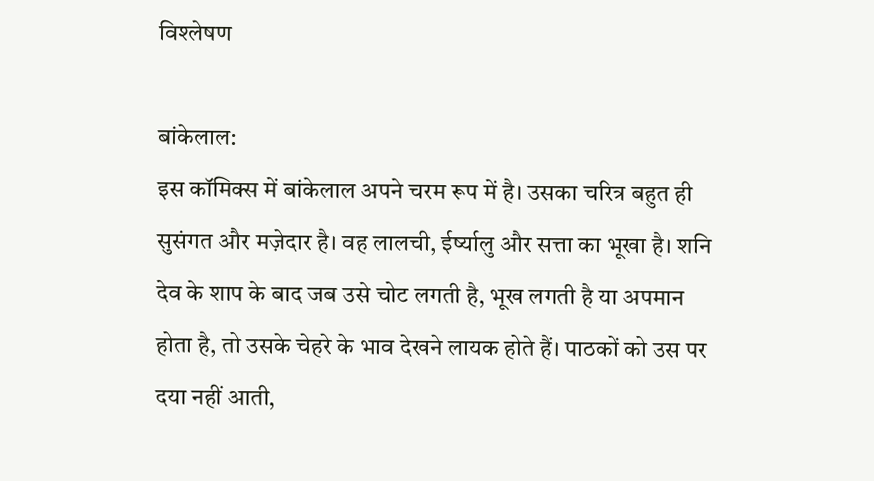विश्लेषण

बांकेलाल:
इस कॉमिक्स में बांकेलाल अपने चरम रूप में है। उसका चरित्र बहुत ही सुसंगत और मज़ेदार है। वह लालची, ईर्ष्यालु और सत्ता का भूखा है। शनि देव के शाप के बाद जब उसे चोट लगती है, भूख लगती है या अपमान होता है, तो उसके चेहरे के भाव देखने लायक होते हैं। पाठकों को उस पर दया नहीं आती,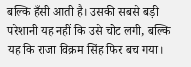बल्कि हँसी आती है। उसकी सबसे बड़ी परेशानी यह नहीं कि उसे चोट लगी, बल्कि यह कि राजा विक्रम सिंह फिर बच गया।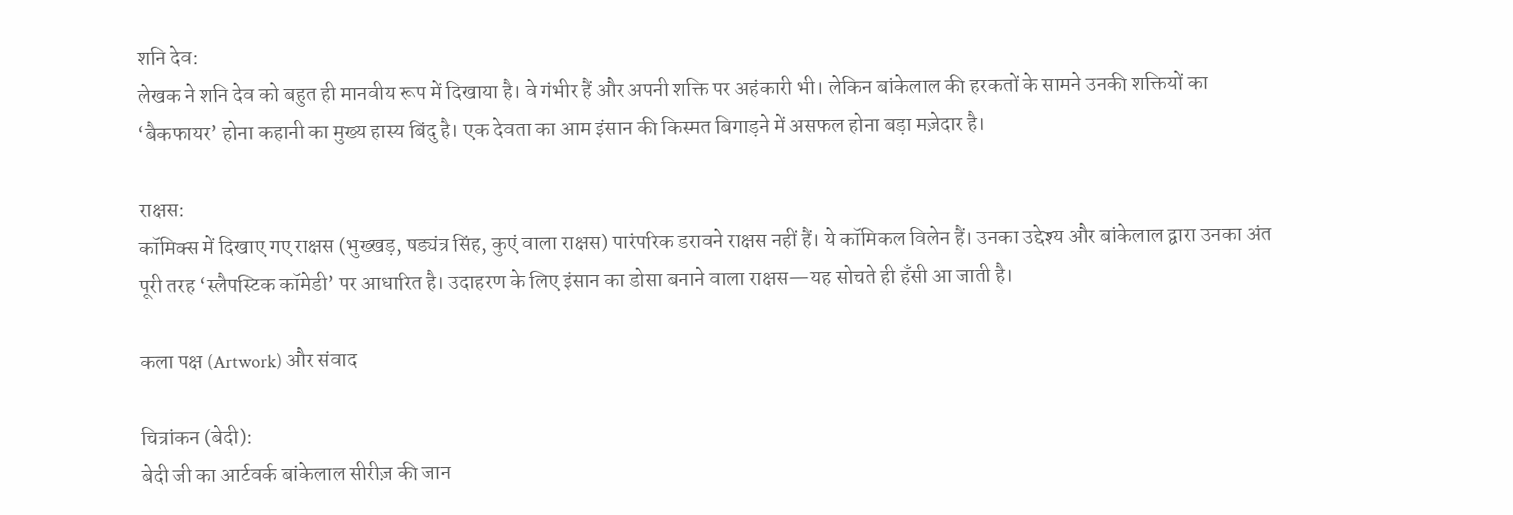शनि देव:
लेखक ने शनि देव को बहुत ही मानवीय रूप में दिखाया है। वे गंभीर हैं और अपनी शक्ति पर अहंकारी भी। लेकिन बांकेलाल की हरकतों के सामने उनकी शक्तियों का ‘बैकफायर’ होना कहानी का मुख्य हास्य बिंदु है। एक देवता का आम इंसान की किस्मत बिगाड़ने में असफल होना बड़ा मज़ेदार है।

राक्षस:
कॉमिक्स में दिखाए गए राक्षस (भुख्खड़, षड्यंत्र सिंह, कुएं वाला राक्षस) पारंपरिक डरावने राक्षस नहीं हैं। ये कॉमिकल विलेन हैं। उनका उद्देश्य और बांकेलाल द्वारा उनका अंत पूरी तरह ‘स्लैपस्टिक कॉमेडी’ पर आधारित है। उदाहरण के लिए इंसान का डोसा बनाने वाला राक्षस—यह सोचते ही हँसी आ जाती है।

कला पक्ष (Artwork) और संवाद

चित्रांकन (बेदी):
बेदी जी का आर्टवर्क बांकेलाल सीरीज़ की जान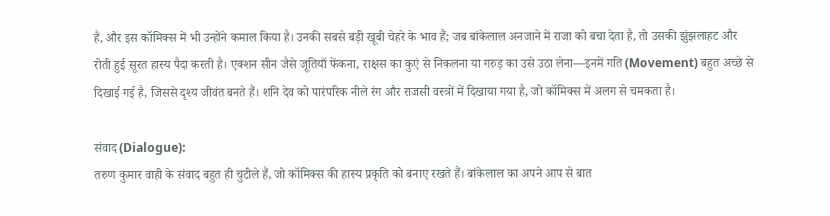है, और इस कॉमिक्स में भी उन्होंने कमाल किया है। उनकी सबसे बड़ी खूबी चेहरे के भाव हैं; जब बांकेलाल अनजाने में राजा को बचा देता है, तो उसकी झुंझलाहट और रोती हुई सूरत हास्य पैदा करती है। एक्शन सीन जैसे जूतियाँ फेंकना, राक्षस का कुएं से निकलना या गरुड़ का उसे उठा लेना—इनमें गति (Movement) बहुत अच्छे से दिखाई गई है, जिससे दृश्य जीवंत बनते हैं। शनि देव को पारंपरिक नीले रंग और राजसी वस्त्रों में दिखाया गया है, जो कॉमिक्स में अलग से चमकता है।

संवाद (Dialogue):
तरुण कुमार वाही के संवाद बहुत ही चुटीले हैं, जो कॉमिक्स की हास्य प्रकृति को बनाए रखते हैं। बांकेलाल का अपने आप से बात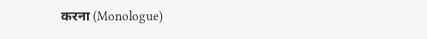करना (Monologue)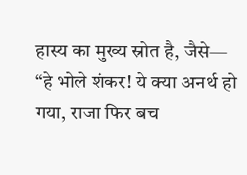हास्य का मुख्य स्रोत है, जैसे—
“हे भोले शंकर! ये क्या अनर्थ हो गया, राजा फिर बच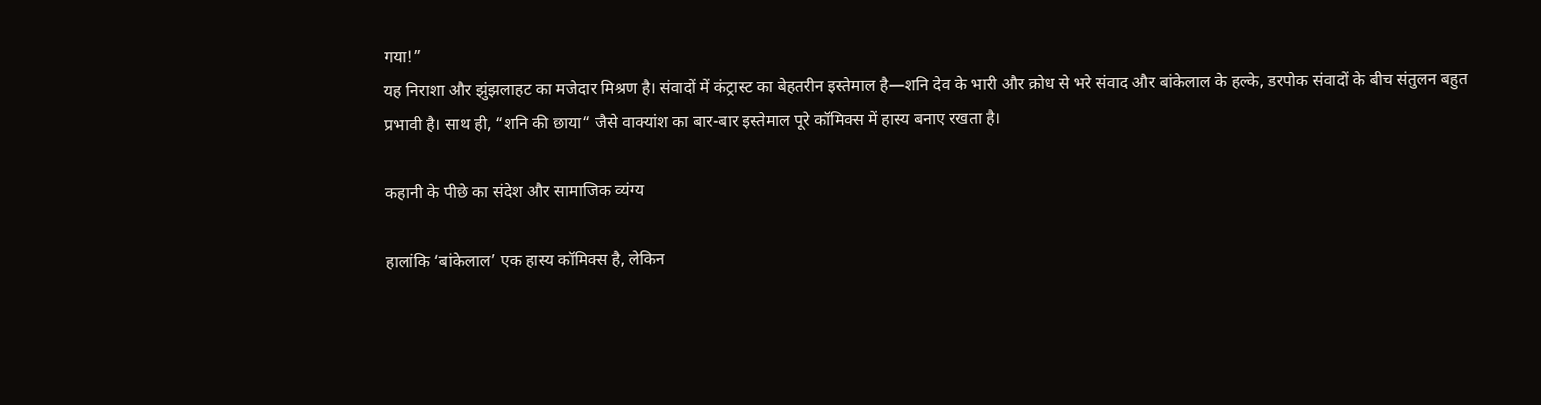गया!”
यह निराशा और झुंझलाहट का मजेदार मिश्रण है। संवादों में कंट्रास्ट का बेहतरीन इस्तेमाल है—शनि देव के भारी और क्रोध से भरे संवाद और बांकेलाल के हल्के, डरपोक संवादों के बीच संतुलन बहुत प्रभावी है। साथ ही, “शनि की छाया“ जैसे वाक्यांश का बार-बार इस्तेमाल पूरे कॉमिक्स में हास्य बनाए रखता है।

कहानी के पीछे का संदेश और सामाजिक व्यंग्य

हालांकि ‘बांकेलाल’ एक हास्य कॉमिक्स है, लेकिन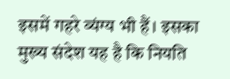इसमें गहरे व्यंग्य भी हैं। इसका मुख्य संदेश यह है कि नियति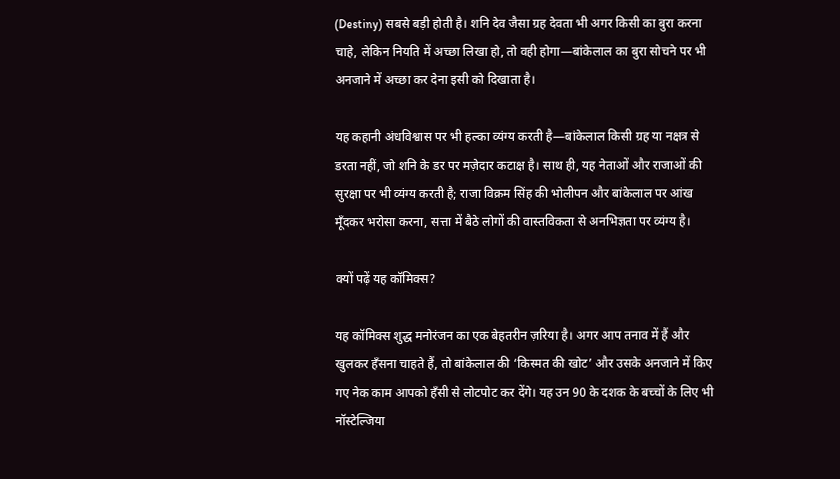(Destiny) सबसे बड़ी होती है। शनि देव जैसा ग्रह देवता भी अगर किसी का बुरा करना चाहे, लेकिन नियति में अच्छा लिखा हो, तो वही होगा—बांकेलाल का बुरा सोचने पर भी अनजाने में अच्छा कर देना इसी को दिखाता है।

यह कहानी अंधविश्वास पर भी हल्का व्यंग्य करती है—बांकेलाल किसी ग्रह या नक्षत्र से डरता नहीं, जो शनि के डर पर मज़ेदार कटाक्ष है। साथ ही, यह नेताओं और राजाओं की सुरक्षा पर भी व्यंग्य करती है; राजा विक्रम सिंह की भोलीपन और बांकेलाल पर आंख मूँदकर भरोसा करना, सत्ता में बैठे लोगों की वास्तविकता से अनभिज्ञता पर व्यंग्य है।

क्यों पढ़ें यह कॉमिक्स?

यह कॉमिक्स शुद्ध मनोरंजन का एक बेहतरीन ज़रिया है। अगर आप तनाव में हैं और खुलकर हँसना चाहते हैं, तो बांकेलाल की ‘किस्मत की खोट’ और उसके अनजाने में किए गए नेक काम आपको हँसी से लोटपोट कर देंगे। यह उन 90 के दशक के बच्चों के लिए भी नॉस्टेल्जिया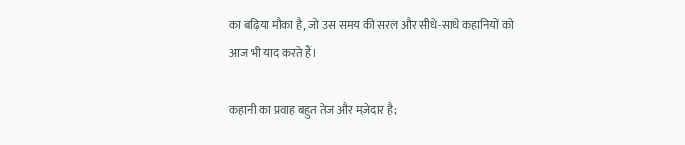का बढ़िया मौका है, जो उस समय की सरल और सीधे-साधे कहानियों को आज भी याद करते हैं।

कहानी का प्रवाह बहुत तेज और मज़ेदार है;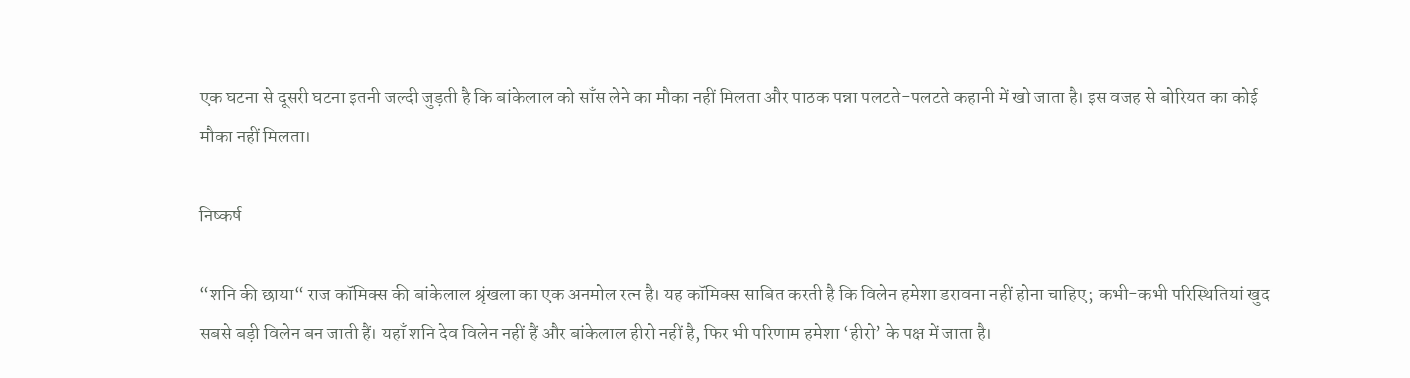एक घटना से दूसरी घटना इतनी जल्दी जुड़ती है कि बांकेलाल को साँस लेने का मौका नहीं मिलता और पाठक पन्ना पलटते-पलटते कहानी में खो जाता है। इस वजह से बोरियत का कोई मौका नहीं मिलता।

निष्कर्ष

“शनि की छाया“ राज कॉमिक्स की बांकेलाल श्रृंखला का एक अनमोल रत्न है। यह कॉमिक्स साबित करती है कि विलेन हमेशा डरावना नहीं होना चाहिए; कभी-कभी परिस्थितियां खुद सबसे बड़ी विलेन बन जाती हैं। यहाँ शनि देव विलेन नहीं हैं और बांकेलाल हीरो नहीं है, फिर भी परिणाम हमेशा ‘हीरो’ के पक्ष में जाता है।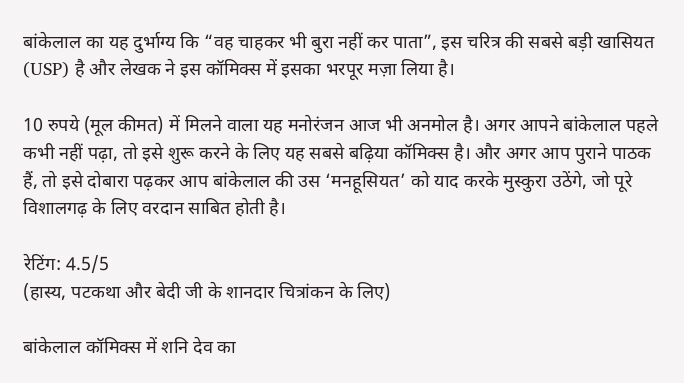बांकेलाल का यह दुर्भाग्य कि “वह चाहकर भी बुरा नहीं कर पाता”, इस चरित्र की सबसे बड़ी खासियत (USP) है और लेखक ने इस कॉमिक्स में इसका भरपूर मज़ा लिया है।

10 रुपये (मूल कीमत) में मिलने वाला यह मनोरंजन आज भी अनमोल है। अगर आपने बांकेलाल पहले कभी नहीं पढ़ा, तो इसे शुरू करने के लिए यह सबसे बढ़िया कॉमिक्स है। और अगर आप पुराने पाठक हैं, तो इसे दोबारा पढ़कर आप बांकेलाल की उस ‘मनहूसियत’ को याद करके मुस्कुरा उठेंगे, जो पूरे विशालगढ़ के लिए वरदान साबित होती है।

रेटिंग: 4.5/5
(हास्य, पटकथा और बेदी जी के शानदार चित्रांकन के लिए)

बांकेलाल कॉमिक्स में शनि देव का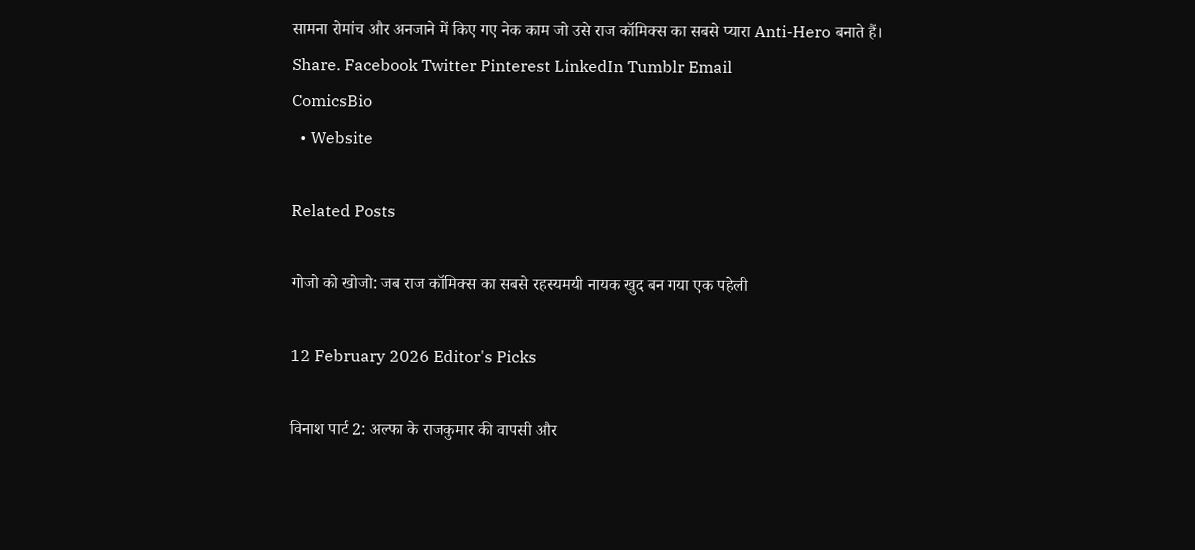सामना रोमांच और अनजाने में किए गए नेक काम जो उसे राज कॉमिक्स का सबसे प्यारा Anti-Hero बनाते हैं।
Share. Facebook Twitter Pinterest LinkedIn Tumblr Email
ComicsBio
  • Website

Related Posts

गोजो को खोजो: जब राज कॉमिक्स का सबसे रहस्यमयी नायक खुद बन गया एक पहेली

12 February 2026 Editor's Picks

विनाश पार्ट 2: अल्फा के राजकुमार की वापसी और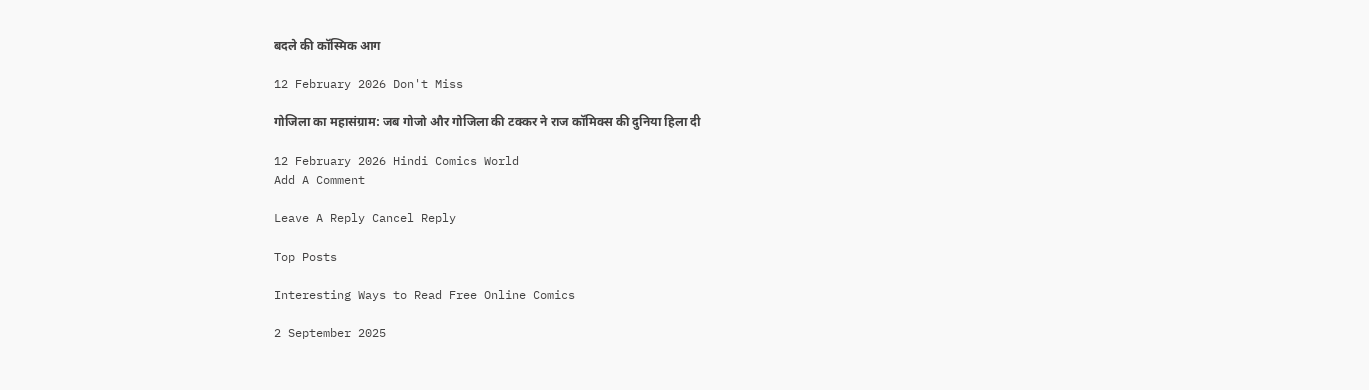बदले की कॉस्मिक आग

12 February 2026 Don't Miss

गोजिला का महासंग्राम: जब गोजो और गोजिला की टक्कर ने राज कॉमिक्स की दुनिया हिला दी

12 February 2026 Hindi Comics World
Add A Comment

Leave A Reply Cancel Reply

Top Posts

Interesting Ways to Read Free Online Comics

2 September 2025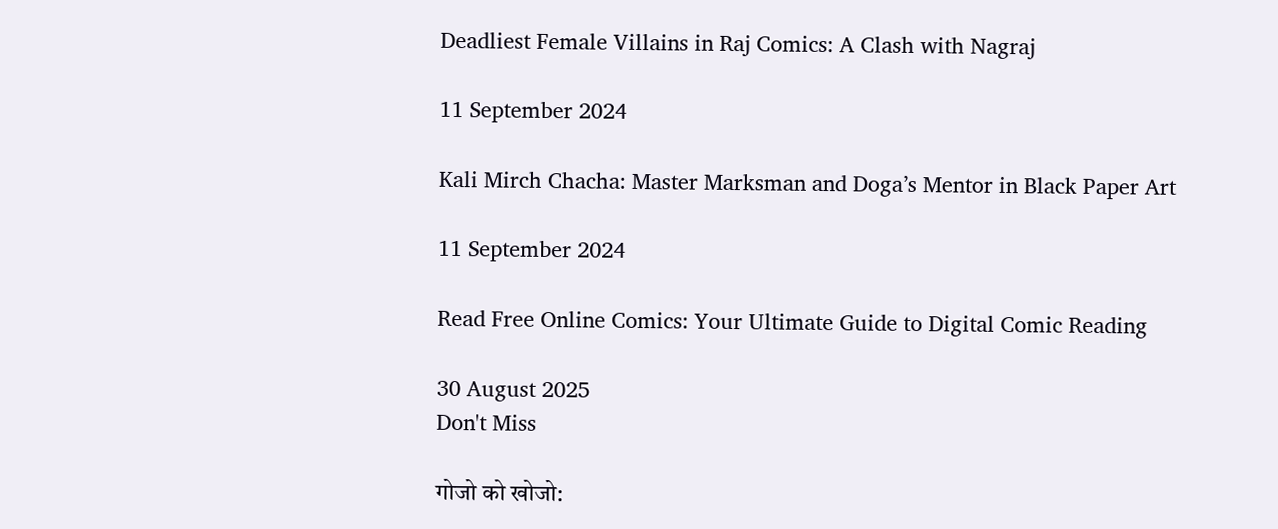Deadliest Female Villains in Raj Comics: A Clash with Nagraj

11 September 2024

Kali Mirch Chacha: Master Marksman and Doga’s Mentor in Black Paper Art

11 September 2024

Read Free Online Comics: Your Ultimate Guide to Digital Comic Reading

30 August 2025
Don't Miss

गोजो को खोजो: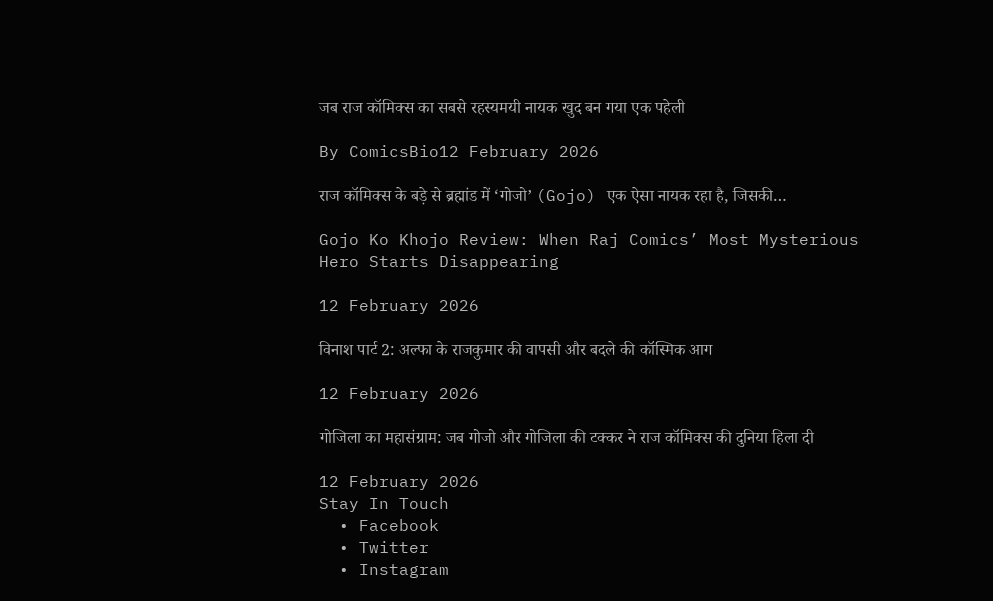जब राज कॉमिक्स का सबसे रहस्यमयी नायक खुद बन गया एक पहेली

By ComicsBio12 February 2026

राज कॉमिक्स के बड़े से ब्रह्मांड में ‘गोजो’ (Gojo) एक ऐसा नायक रहा है, जिसकी…

Gojo Ko Khojo Review: When Raj Comics’ Most Mysterious Hero Starts Disappearing

12 February 2026

विनाश पार्ट 2: अल्फा के राजकुमार की वापसी और बदले की कॉस्मिक आग

12 February 2026

गोजिला का महासंग्राम: जब गोजो और गोजिला की टक्कर ने राज कॉमिक्स की दुनिया हिला दी

12 February 2026
Stay In Touch
  • Facebook
  • Twitter
  • Instagram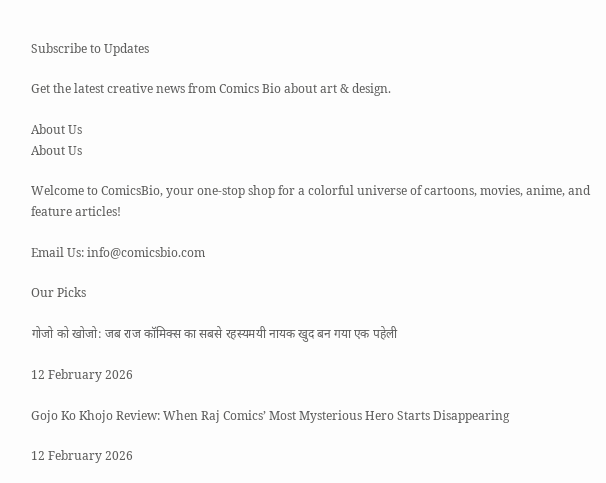Subscribe to Updates

Get the latest creative news from Comics Bio about art & design.

About Us
About Us

Welcome to ComicsBio, your one-stop shop for a colorful universe of cartoons, movies, anime, and feature articles!

Email Us: info@comicsbio.com

Our Picks

गोजो को खोजो: जब राज कॉमिक्स का सबसे रहस्यमयी नायक खुद बन गया एक पहेली

12 February 2026

Gojo Ko Khojo Review: When Raj Comics’ Most Mysterious Hero Starts Disappearing

12 February 2026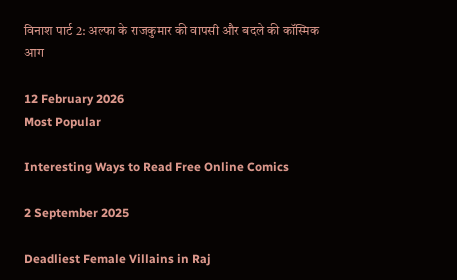विनाश पार्ट 2: अल्फा के राजकुमार की वापसी और बदले की कॉस्मिक आग

12 February 2026
Most Popular

Interesting Ways to Read Free Online Comics

2 September 2025

Deadliest Female Villains in Raj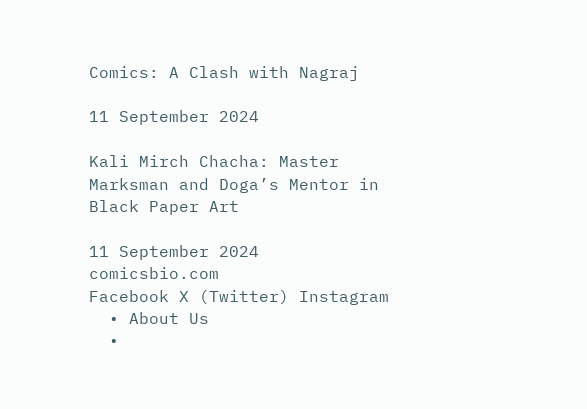Comics: A Clash with Nagraj

11 September 2024

Kali Mirch Chacha: Master Marksman and Doga’s Mentor in Black Paper Art

11 September 2024
comicsbio.com
Facebook X (Twitter) Instagram
  • About Us
  •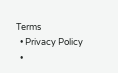Terms
  • Privacy Policy
  •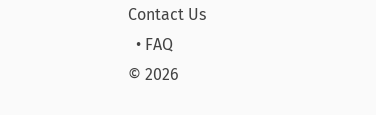Contact Us
  • FAQ
© 2026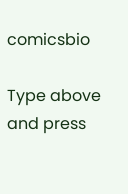comicsbio

Type above and press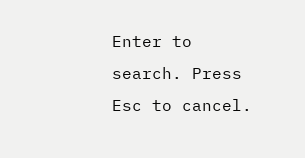Enter to search. Press Esc to cancel.